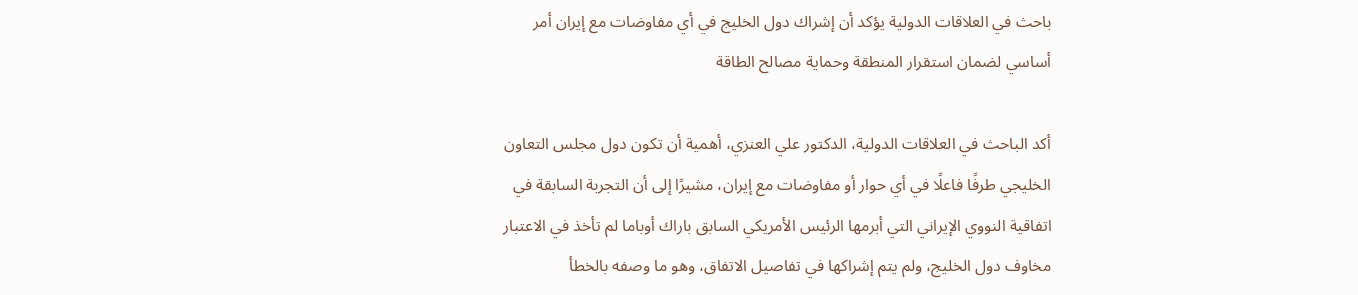باحث في العلاقات الدولية يؤكد أن إشراك دول الخليج في أي مفاوضات مع إيران أمر أساسي لضمان استقرار المنطقة وحماية مصالح الطاقة

أكد الباحث في العلاقات الدولية، الدكتور علي العنزي، أهمية أن تكون دول مجلس التعاون الخليجي طرفًا فاعلًا في أي حوار أو مفاوضات مع إيران، مشيرًا إلى أن التجربة السابقة في اتفاقية النووي الإيراني التي أبرمها الرئيس الأمريكي السابق باراك أوباما لم تأخذ في الاعتبار مخاوف دول الخليج، ولم يتم إشراكها في تفاصيل الاتفاق، وهو ما وصفه بالخطأ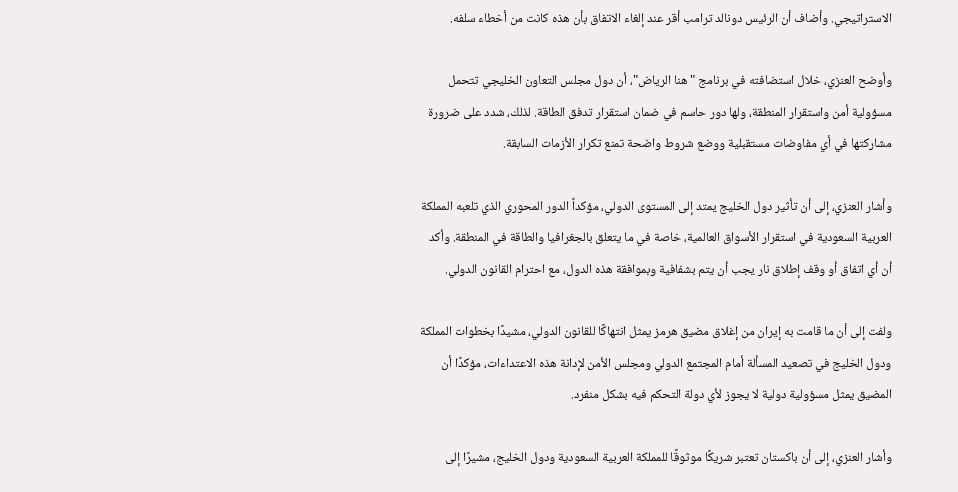الاستراتيجي. وأضاف أن الرئيس دونالد ترامب أقر عند إلغاء الاتفاق بأن هذه كانت من أخطاء سلفه.

وأوضح العنزي، خلال استضافته في برنامج "هنا الرياض"، أن دول مجلس التعاون الخليجي تتحمل مسؤولية أمن واستقرار المنطقة، ولها دور حاسم في ضمان استقرار تدفق الطاقة. لذلك، شدد على ضرورة مشاركتها في أي مفاوضات مستقبلية ووضع شروط واضحة تمنع تكرار الأزمات السابقة.

وأشار العنزي، إلى أن تأثير دول الخليج يمتد إلى المستوى الدولي، مؤكداً الدور المحوري الذي تلعبه المملكة العربية السعودية في استقرار الأسواق العالمية، خاصة في ما يتعلق بالجغرافيا والطاقة في المنطقة. وأكد أن أي اتفاق أو وقف إطلاق نار يجب أن يتم بشفافية وبموافقة هذه الدول، مع احترام القانون الدولي.

ولفت إلى أن ما قامت به إيران من إغلاق مضيق هرمز يمثل انتهاكًا للقانون الدولي، مشيدًا بخطوات المملكة ودول الخليج في تصعيد المسألة أمام المجتمع الدولي ومجلس الأمن لإدانة هذه الاعتداءات، مؤكدًا أن المضيق يمثل مسؤولية دولية لا يجوز لأي دولة التحكم فيه بشكل منفرد.

وأشار العنزي، إلى أن باكستان تعتبر شريكًا موثوقًا للمملكة العربية السعودية ودول الخليج، مشيرًا إلى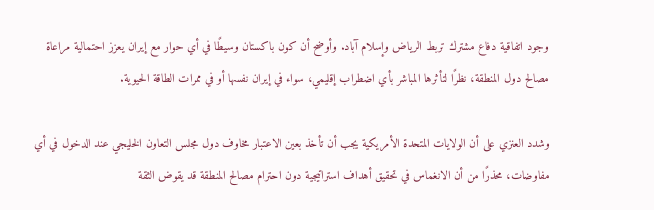وجود اتفاقية دفاع مشترك تربط الرياض وإسلام آباد. وأوضح أن كون باكستان وسيطًا في أي حوار مع إيران يعزز احتمالية مراعاة مصالح دول المنطقة، نظرًا لتأثرها المباشر بأي اضطراب إقليمي، سواء في إيران نفسها أو في ممرات الطاقة الحيوية.

وشدد العنزي على أن الولايات المتحدة الأمريكية يجب أن تأخذ بعين الاعتبار مخاوف دول مجلس التعاون الخليجي عند الدخول في أي مفاوضات، محذرًا من أن الانغماس في تحقيق أهداف استراتيجية دون احترام مصالح المنطقة قد يقوض الثقة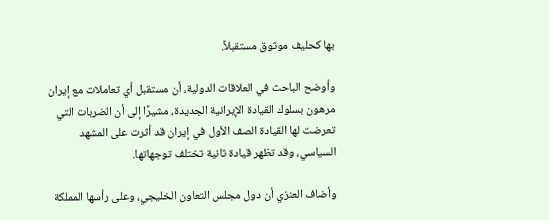بها كحليف موثوق مستقبلاً.

وأوضح الباحث في العلاقات الدولية، أن مستقبل أي تعاملات مع إيران مرهون بسلوك القيادة الإيرانية الجديدة، مشيرًا إلى أن الضربات التي تعرضت لها القيادة الصف الأول في إيران قد أثرت على المشهد السياسي، وقد تظهر قيادة ثانية تختلف توجهاتها.

وأضاف العنزي أن دول مجلس التعاون الخليجي، وعلى رأسها المملكة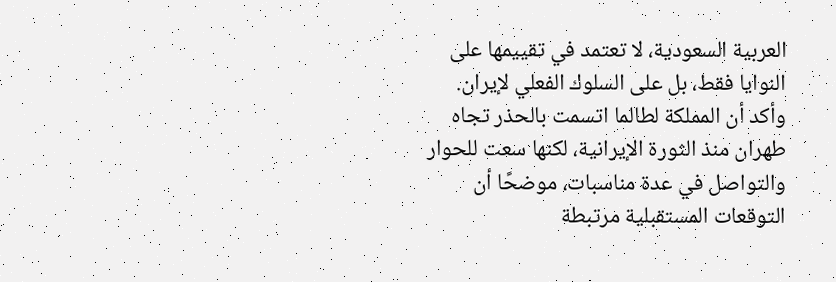العربية السعودية، لا تعتمد في تقييمها على النوايا فقط، بل على السلوك الفعلي لإيران. وأكد أن المملكة لطالما اتسمت بالحذر تجاه طهران منذ الثورة الإيرانية، لكنها سعت للحوار والتواصل في عدة مناسبات، موضحًا أن التوقعات المستقبلية مرتبطة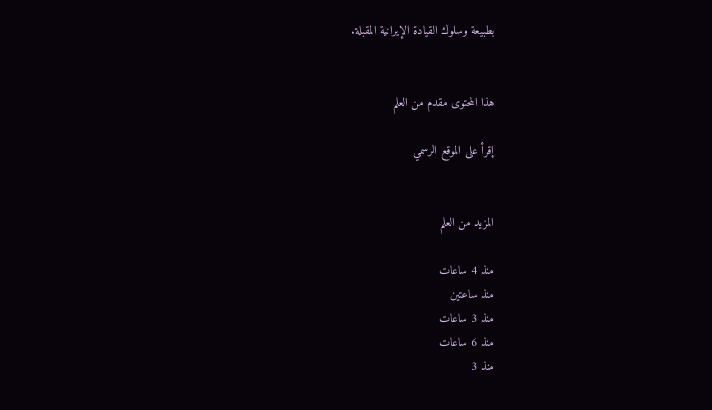بطبيعة وسلوك القيادة الإيرانية المقبلة.


هذا المحتوى مقدم من العلم

إقرأ على الموقع الرسمي


المزيد من العلم

منذ 4 ساعات
منذ ساعتين
منذ 3 ساعات
منذ 6 ساعات
منذ 3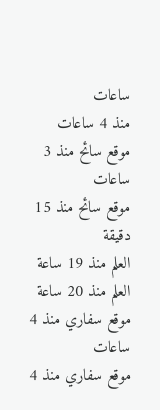ساعات
منذ 4 ساعات
موقع سائح منذ 3 ساعات
موقع سائح منذ 15 دقيقة
العلم منذ 19 ساعة
العلم منذ 20 ساعة
موقع سفاري منذ 4 ساعات
موقع سفاري منذ 4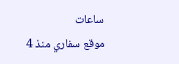ساعات
موقع سفاري منذ 4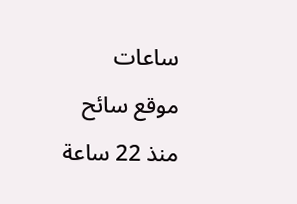ساعات
موقع سائح منذ 22 ساعة